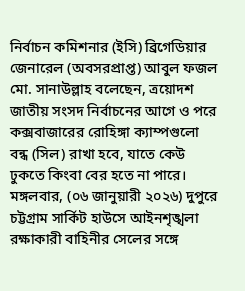নির্বাচন কমিশনার (ইসি) ব্রিগেডিয়ার জেনারেল (অবসরপ্রাপ্ত) আবুল ফজল মো. সানাউল্লাহ বলেছেন, ত্রয়োদশ জাতীয় সংসদ নির্বাচনের আগে ও পরে কক্সবাজারের রোহিঙ্গা ক্যাম্পগুলো বন্ধ (সিল) রাখা হবে, যাতে কেউ ঢুকতে কিংবা বের হতে না পারে। মঙ্গলবার, (০৬ জানুয়ারী ২০২৬) দুপুরে চট্টগ্রাম সার্কিট হাউসে আইনশৃঙ্খলা রক্ষাকারী বাহিনীর সেলের সঙ্গে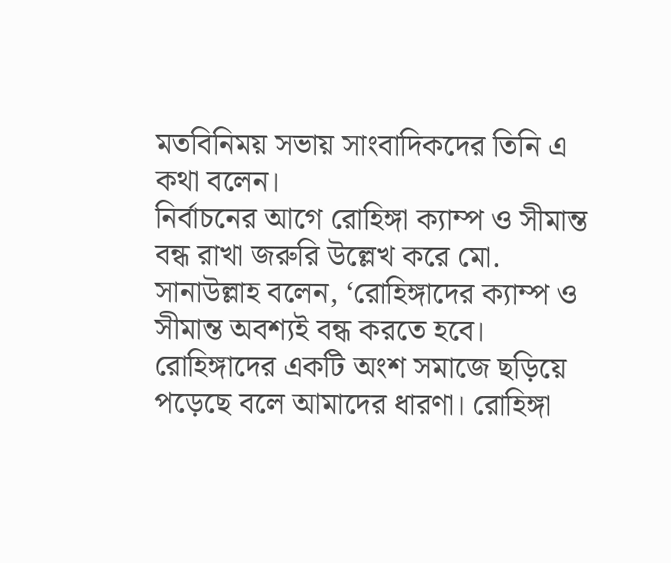মতবিনিময় সভায় সাংবাদিকদের তিনি এ কথা বলেন।
নির্বাচনের আগে রোহিঙ্গা ক্যাম্প ও সীমান্ত বন্ধ রাখা জরুরি উল্লেখ করে মো. সানাউল্লাহ বলেন, ‘রোহিঙ্গাদের ক্যাম্প ও সীমান্ত অবশ্যই বন্ধ করতে হবে। রোহিঙ্গাদের একটি অংশ সমাজে ছড়িয়ে পড়েছে বলে আমাদের ধারণা। রোহিঙ্গা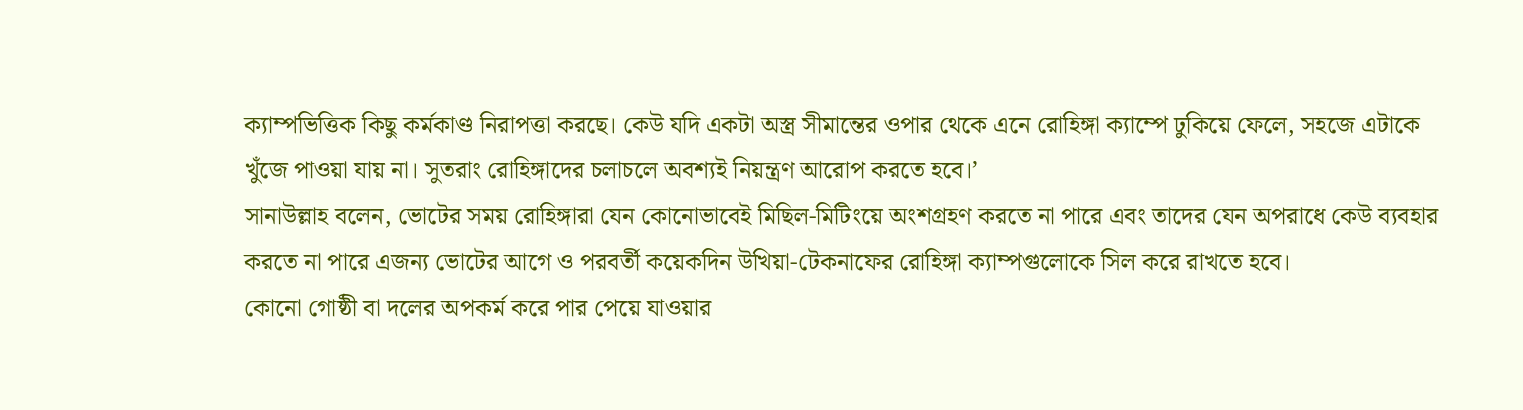ক্যাম্পভিত্তিক কিছু কর্মকাণ্ড নিরাপত্তা করছে। কেউ যদি একটা অস্ত্র সীমান্তের ওপার থেকে এনে রোহিঙ্গা ক্যাম্পে ঢুকিয়ে ফেলে, সহজে এটাকে খুঁজে পাওয়া যায় না। সুতরাং রোহিঙ্গাদের চলাচলে অবশ্যই নিয়ন্ত্রণ আরোপ করতে হবে।’
সানাউল্লাহ বলেন, ভোটের সময় রোহিঙ্গারা যেন কোনোভাবেই মিছিল-মিটিংয়ে অংশগ্রহণ করতে না পারে এবং তাদের যেন অপরাধে কেউ ব্যবহার করতে না পারে এজন্য ভোটের আগে ও পরবর্তী কয়েকদিন উখিয়া-টেকনাফের রোহিঙ্গা ক্যাম্পগুলোকে সিল করে রাখতে হবে।
কোনো গোষ্ঠী বা দলের অপকর্ম করে পার পেয়ে যাওয়ার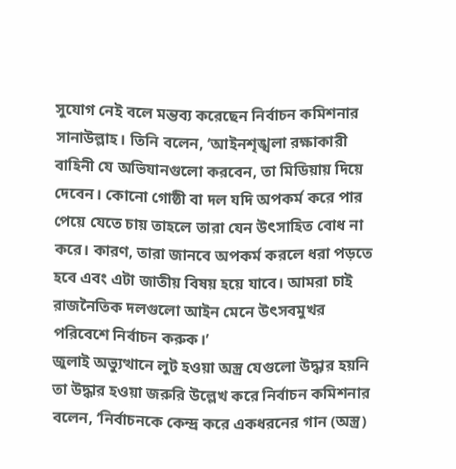সুযোগ নেই বলে মন্তব্য করেছেন নির্বাচন কমিশনার সানাউল্লাহ। তিনি বলেন, ‘আইনশৃঙ্খলা রক্ষাকারী বাহিনী যে অভিযানগুলো করবেন, তা মিডিয়ায় দিয়ে দেবেন। কোনো গোষ্ঠী বা দল যদি অপকর্ম করে পার পেয়ে যেতে চায় তাহলে তারা যেন উৎসাহিত বোধ না করে। কারণ, তারা জানবে অপকর্ম করলে ধরা পড়তে হবে এবং এটা জাতীয় বিষয় হয়ে যাবে। আমরা চাই রাজনৈতিক দলগুলো আইন মেনে উৎসবমুখর পরিবেশে নির্বাচন করুক।’
জুলাই অভ্যুত্থানে লুট হওয়া অস্ত্র যেগুলো উদ্ধার হয়নি তা উদ্ধার হওয়া জরুরি উল্লেখ করে নির্বাচন কমিশনার বলেন, ‘নির্বাচনকে কেন্দ্র করে একধরনের গান (অস্ত্র)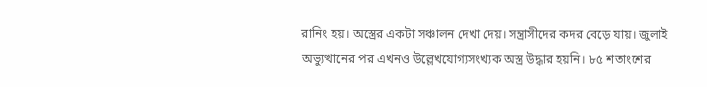রানিং হয়। অস্ত্রের একটা সঞ্চালন দেখা দেয়। সন্ত্রাসীদের কদর বেড়ে যায়। জুলাই অভ্যুত্থানের পর এখনও উল্লেখযোগ্যসংখ্যক অস্ত্র উদ্ধার হয়নি। ৮৫ শতাংশের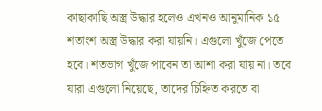কাছাকাছি অস্ত্র উদ্ধার হলেও এখনও আনুমানিক ১৫ শতাংশ অস্ত্র উদ্ধার করা যায়নি। এগুলো খুঁজে পেতে হবে। শতভাগ খুঁজে পাবেন তা আশা করা যায় না। তবে যারা এগুলো নিয়েছে, তাদের চিহ্নিত করতে বা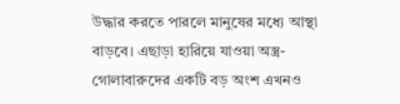উদ্ধার করতে পারলে মানুষের মধ্যে আস্থা বাড়বে। এছাড়া হারিয়ে যাওয়া অস্ত্র-গোলাবারুদের একটি বড় অংশ এখনও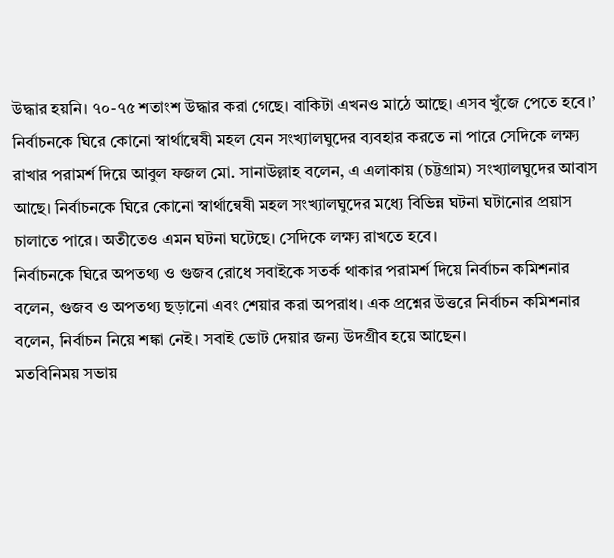উদ্ধার হয়নি। ৭০-৭৫ শতাংশ উদ্ধার করা গেছে। বাকিটা এখনও মাঠে আছে। এসব খুঁজে পেতে হবে।’
নির্বাচনকে ঘিরে কোনো স্বার্থান্বেষী মহল যেন সংখ্যালঘুদের ব্যবহার করতে না পারে সেদিকে লক্ষ্য রাখার পরামর্শ দিয়ে আবুল ফজল মো. সানাউল্লাহ বলেন, এ এলাকায় (চট্টগ্রাম) সংখ্যালঘুদের আবাস আছে। নির্বাচনকে ঘিরে কোনো স্বার্থান্বেষী মহল সংখ্যালঘুদের মধ্যে বিভিন্ন ঘটনা ঘটানোর প্রয়াস চালাতে পারে। অতীতেও এমন ঘটনা ঘটেছে। সেদিকে লক্ষ্য রাখতে হবে।
নির্বাচনকে ঘিরে অপতথ্য ও গুজব রোধে সবাইকে সতর্ক থাকার পরামর্শ দিয়ে নির্বাচন কমিশনার বলেন, গুজব ও অপতথ্য ছড়ানো এবং শেয়ার করা অপরাধ। এক প্রশ্নের উত্তরে নির্বাচন কমিশনার বলেন, নির্বাচন নিয়ে শঙ্কা নেই। সবাই ভোট দেয়ার জন্য উদগ্রীব হয়ে আছেন।
মতবিনিময় সভায়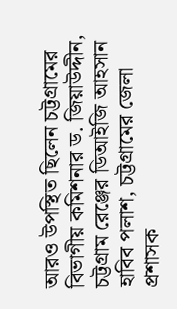আরও উপস্থিত ছিলেন চট্টগ্রামের বিভাগীয় কমিশনার ড. জিয়াউদ্দীন, চট্টগ্রাম রেঞ্জের ডিআইজি আহসান হাবিব পলাশ, চট্টগ্রামের জেলা প্রশাসক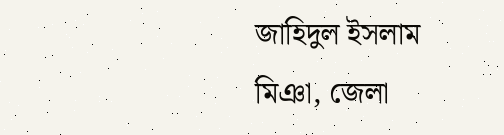জাহিদুল ইসলাম মিঞা, জেলা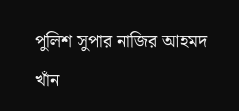পুলিশ সুপার নাজির আহমদ খাঁন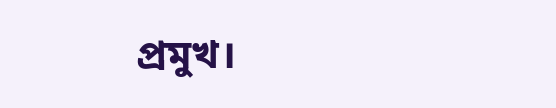প্রমুখ।